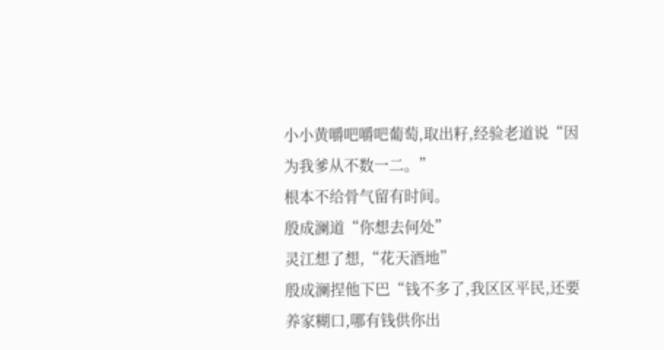小小黄嚼吧嚼吧葡萄,取出籽,经验老道说“因为我爹从不数一二。”
根本不给骨气留有时间。
殷成澜道“你想去何处”
灵江想了想,“花天酒地”
殷成澜捏他下巴“钱不多了,我区区平民,还要养家糊口,哪有钱供你出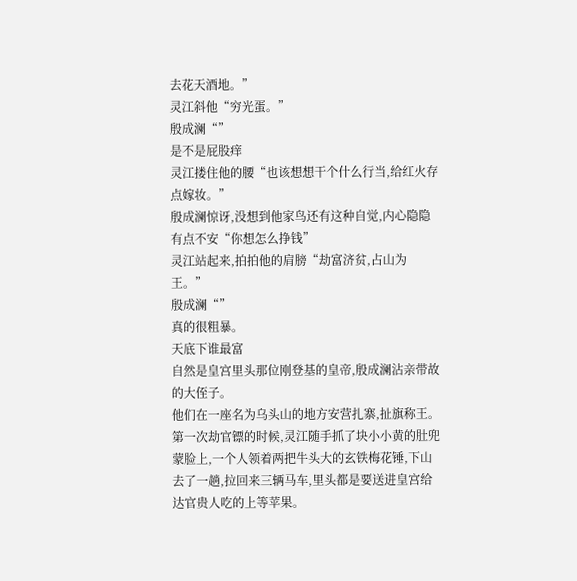去花天酒地。”
灵江斜他“穷光蛋。”
殷成澜“”
是不是屁股痒
灵江搂住他的腰“也该想想干个什么行当,给红火存点嫁妆。”
殷成澜惊讶,没想到他家鸟还有这种自觉,内心隐隐有点不安“你想怎么挣钱”
灵江站起来,拍拍他的肩膀“劫富济贫,占山为王。”
殷成澜“”
真的很粗暴。
天底下谁最富
自然是皇宫里头那位刚登基的皇帝,殷成澜沾亲带故的大侄子。
他们在一座名为乌头山的地方安营扎寨,扯旗称王。
第一次劫官镖的时候,灵江随手抓了块小小黄的肚兜蒙脸上,一个人领着两把牛头大的玄铁梅花锤,下山去了一趟,拉回来三辆马车,里头都是要送进皇宫给达官贵人吃的上等苹果。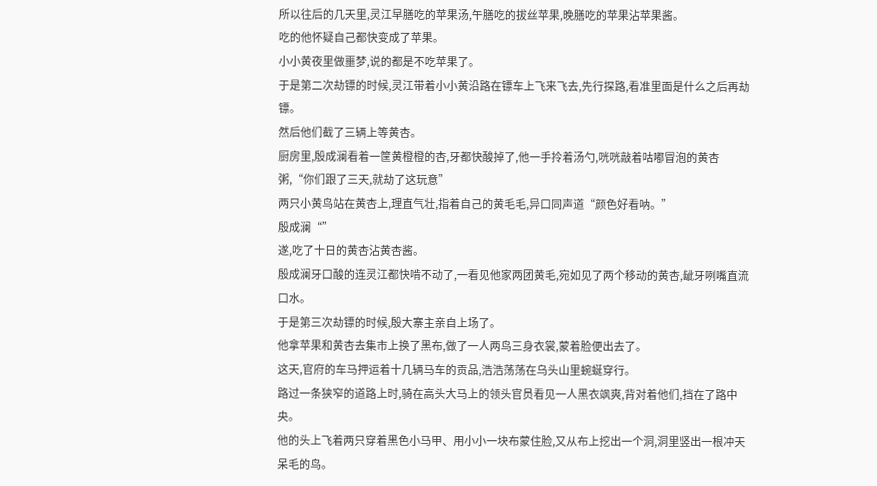所以往后的几天里,灵江早膳吃的苹果汤,午膳吃的拔丝苹果,晚膳吃的苹果沾苹果酱。
吃的他怀疑自己都快变成了苹果。
小小黄夜里做噩梦,说的都是不吃苹果了。
于是第二次劫镖的时候,灵江带着小小黄沿路在镖车上飞来飞去,先行探路,看准里面是什么之后再劫镖。
然后他们截了三辆上等黄杏。
厨房里,殷成澜看着一筐黄橙橙的杏,牙都快酸掉了,他一手拎着汤勺,咣咣敲着咕嘟冒泡的黄杏粥,“你们跟了三天,就劫了这玩意”
两只小黄鸟站在黄杏上,理直气壮,指着自己的黄毛毛,异口同声道“颜色好看呐。”
殷成澜“”
遂,吃了十日的黄杏沾黄杏酱。
殷成澜牙口酸的连灵江都快啃不动了,一看见他家两团黄毛,宛如见了两个移动的黄杏,龇牙咧嘴直流口水。
于是第三次劫镖的时候,殷大寨主亲自上场了。
他拿苹果和黄杏去集市上换了黑布,做了一人两鸟三身衣裳,蒙着脸便出去了。
这天,官府的车马押运着十几辆马车的贡品,浩浩荡荡在乌头山里蜿蜒穿行。
路过一条狭窄的道路上时,骑在高头大马上的领头官员看见一人黑衣飒爽,背对着他们,挡在了路中央。
他的头上飞着两只穿着黑色小马甲、用小小一块布蒙住脸,又从布上挖出一个洞,洞里竖出一根冲天呆毛的鸟。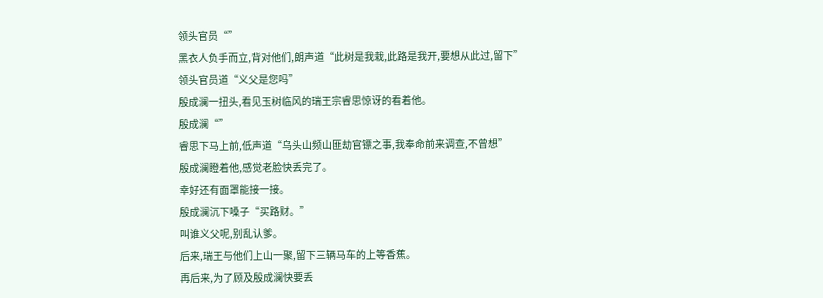领头官员“”
黑衣人负手而立,背对他们,朗声道“此树是我栽,此路是我开,要想从此过,留下”
领头官员道“义父是您吗”
殷成澜一扭头,看见玉树临风的瑞王宗睿思惊讶的看着他。
殷成澜“”
睿思下马上前,低声道“乌头山频山匪劫官镖之事,我奉命前来调查,不曾想”
殷成澜瞪着他,感觉老脸快丢完了。
幸好还有面罩能接一接。
殷成澜沉下嗓子“买路财。”
叫谁义父呢,别乱认爹。
后来,瑞王与他们上山一聚,留下三辆马车的上等香蕉。
再后来,为了顾及殷成澜快要丢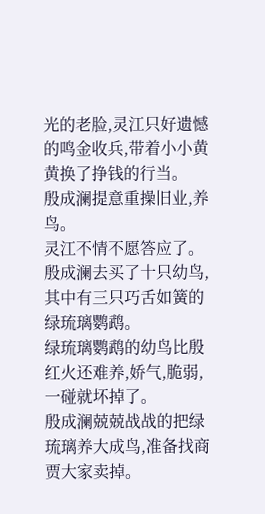光的老脸,灵江只好遗憾的鸣金收兵,带着小小黄黄换了挣钱的行当。
殷成澜提意重操旧业,养鸟。
灵江不情不愿答应了。
殷成澜去买了十只幼鸟,其中有三只巧舌如簧的绿琉璃鹦鹉。
绿琉璃鹦鹉的幼鸟比殷红火还难养,娇气,脆弱,一碰就坏掉了。
殷成澜兢兢战战的把绿琉璃养大成鸟,准备找商贾大家卖掉。